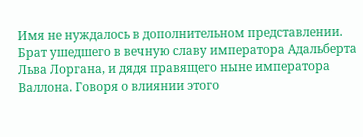Имя не нуждалось в дополнительном представлении. Брат ушедшего в вечную славу императора Адальберта Льва Лоргана, и дядя правящего ныне императора Валлона. Говоря о влиянии этого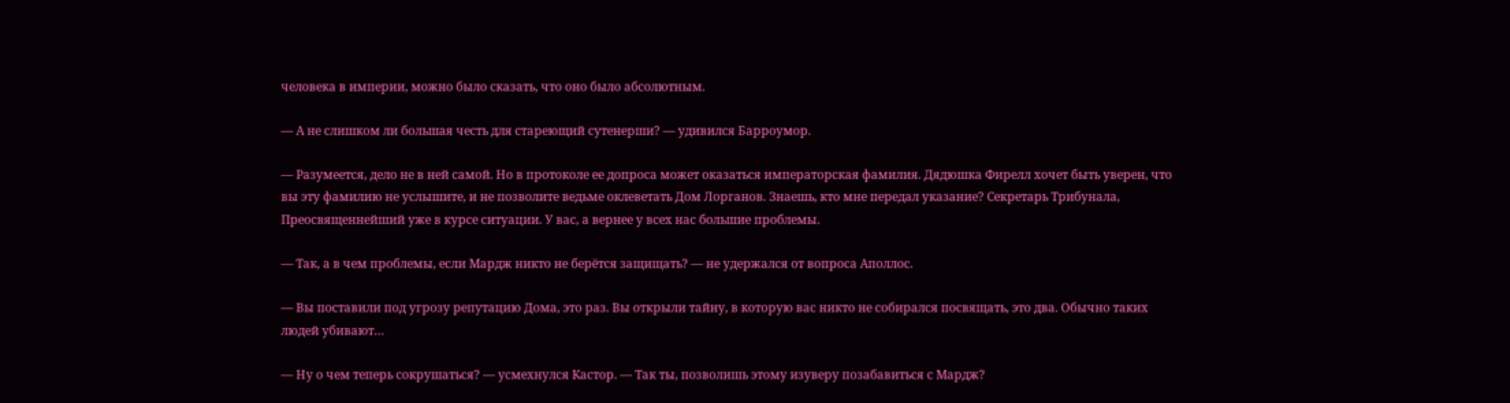человека в империи, можно было сказать, что оно было абсолютным.

— А не слишком ли большая честь для стареющий сутенерши? — удивился Барроумор.

— Разумеется, дело не в ней самой. Но в протоколе ее допроса может оказаться императорская фамилия. Дядюшка Фирелл хочет быть уверен, что вы эту фамилию не услышите, и не позволите ведьме оклеветать Дом Лорганов. Знаешь, кто мне передал указание? Секретарь Трибунала, Преосвященнейший уже в курсе ситуации. У вас, а вернее у всех нас большие проблемы.

— Так, а в чем проблемы, если Мардж никто не берётся защищать? — не удержался от вопроса Аполлос.

— Вы поставили под угрозу репутацию Дома, это раз. Вы открыли тайну, в которую вас никто не собирался посвящать, это два. Обычно таких людей убивают…

— Ну о чем теперь сокрушаться? — усмехнулся Кастор. — Так ты, позволишь этому изуверу позабавиться с Мардж?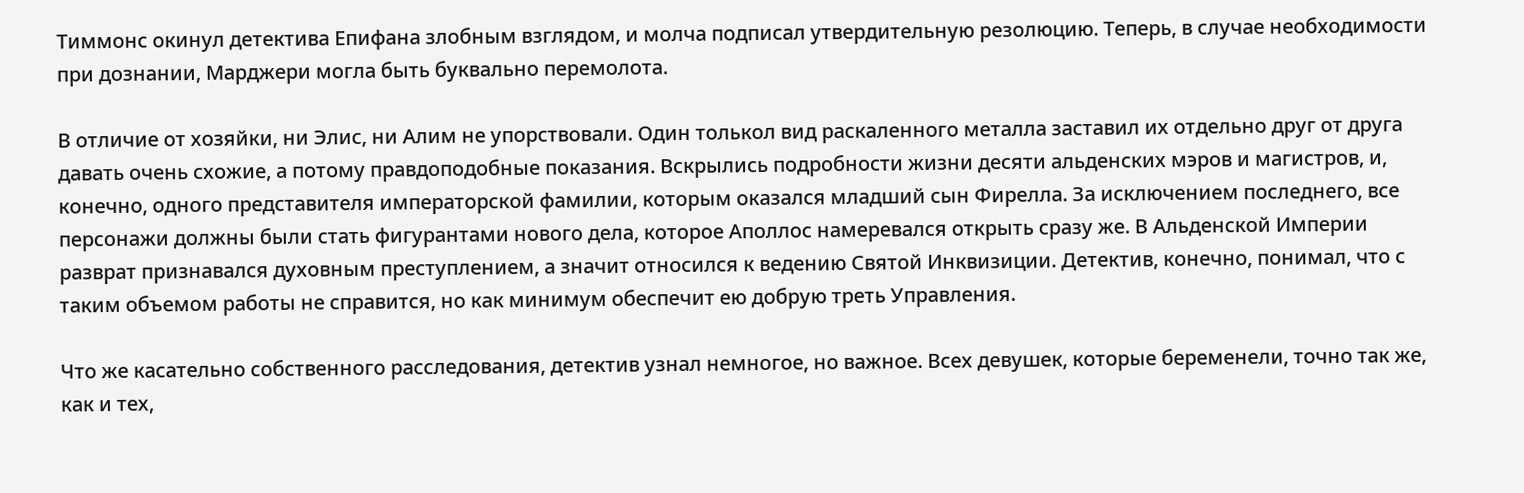Тиммонс окинул детектива Епифана злобным взглядом, и молча подписал утвердительную резолюцию. Теперь, в случае необходимости при дознании, Марджери могла быть буквально перемолота.

В отличие от хозяйки, ни Элис, ни Алим не упорствовали. Один толькол вид раскаленного металла заставил их отдельно друг от друга давать очень схожие, а потому правдоподобные показания. Вскрылись подробности жизни десяти альденских мэров и магистров, и, конечно, одного представителя императорской фамилии, которым оказался младший сын Фирелла. За исключением последнего, все персонажи должны были стать фигурантами нового дела, которое Аполлос намеревался открыть сразу же. В Альденской Империи разврат признавался духовным преступлением, а значит относился к ведению Святой Инквизиции. Детектив, конечно, понимал, что с таким объемом работы не справится, но как минимум обеспечит ею добрую треть Управления.

Что же касательно собственного расследования, детектив узнал немногое, но важное. Всех девушек, которые беременели, точно так же, как и тех,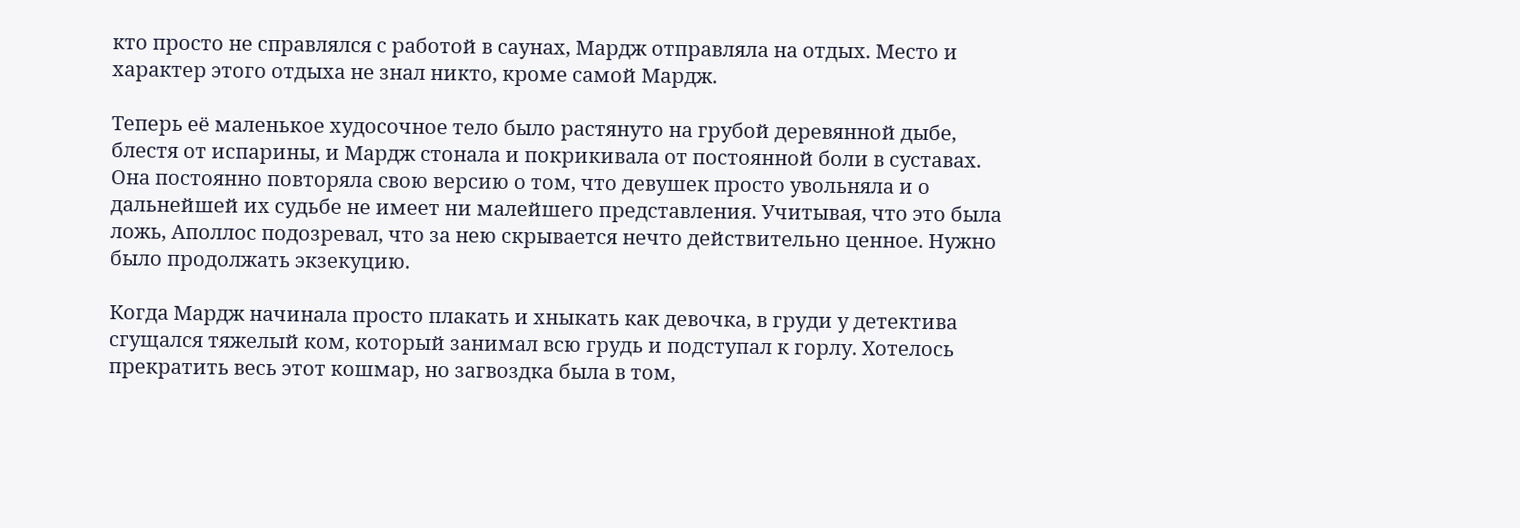кто просто не справлялся с работой в саунах, Мардж отправляла на отдых. Место и характер этого отдыха не знал никто, кроме самой Мардж.

Теперь её маленькое худосочное тело было растянуто на грубой деревянной дыбе, блестя от испарины, и Мардж стонала и покрикивала от постоянной боли в суставах. Она постоянно повторяла свою версию о том, что девушек просто увольняла и о дальнейшей их судьбе не имеет ни малейшего представления. Учитывая, что это была ложь, Аполлос подозревал, что за нею скрывается нечто действительно ценное. Нужно было продолжать экзекуцию.

Когда Мардж начинала просто плакать и хныкать как девочка, в груди у детектива сгущался тяжелый ком, который занимал всю грудь и подступал к горлу. Хотелось прекратить весь этот кошмар, но загвоздка была в том,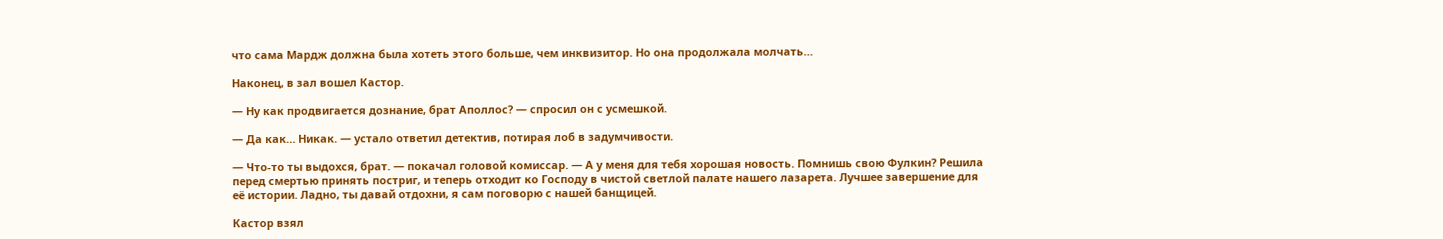что сама Мардж должна была хотеть этого больше, чем инквизитор. Но она продолжала молчать…

Наконец, в зал вошел Кастор.

— Ну как продвигается дознание, брат Аполлос? — спросил он с усмешкой.

— Да как… Никак. — устало ответил детектив, потирая лоб в задумчивости.

— Что-то ты выдохся, брат. — покачал головой комиссар. — А у меня для тебя хорошая новость. Помнишь свою Фулкин? Решила перед смертью принять постриг, и теперь отходит ко Господу в чистой светлой палате нашего лазарета. Лучшее завершение для её истории. Ладно, ты давай отдохни, я сам поговорю с нашей банщицей.

Кастор взял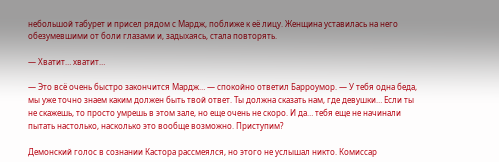небольшой табурет и присел рядом с Мардж, поближе к её лицу. Женщина уставилась на него обезумевшими от боли глазами и, задыхаясь, стала повторять.

— Хватит… хватит…

— Это всё очень быстро закончится Мардж… — спокойно ответил Барроумор. — У тебя одна беда, мы уже точно знаем каким должен быть твой ответ. Ты должна сказать нам, где девушки… Если ты не скажешь, то просто умрешь в этом зале, но еще очень не скоро. И да… тебя еще не начинали пытать настолько, насколько это вообще возможно. Приступим?

Демонский голос в сознании Кастора рассмеялся, но этого не услышал никто. Комиссар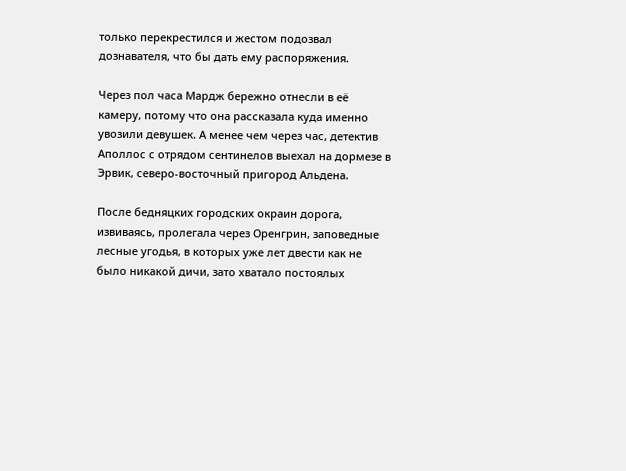только перекрестился и жестом подозвал дознавателя, что бы дать ему распоряжения.

Через пол часа Мардж бережно отнесли в её камеру, потому что она рассказала куда именно увозили девушек. А менее чем через час, детектив Аполлос с отрядом сентинелов выехал на дормезе в Эрвик, северо-восточный пригород Альдена.

После бедняцких городских окраин дорога, извиваясь, пролегала через Оренгрин, заповедные лесные угодья, в которых уже лет двести как не было никакой дичи, зато хватало постоялых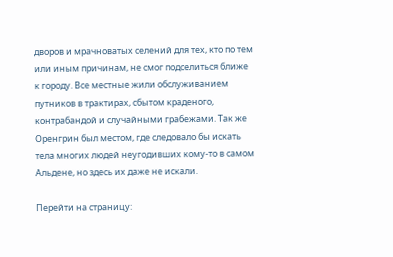дворов и мрачноватых селений для тех, кто по тем или иным причинам, не смог подселиться ближе к городу. Все местные жили обслуживанием путников в трактирах, сбытом краденого, контрабандой и случайными грабежами. Так же Оренгрин был местом, где следовало бы искать тела многих людей неугодивших кому-то в самом Альдене, но здесь их даже не искали.

Перейти на страницу: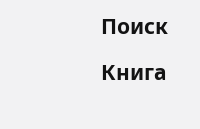Поиск

Книга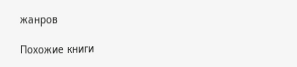жанров

Похожие книги